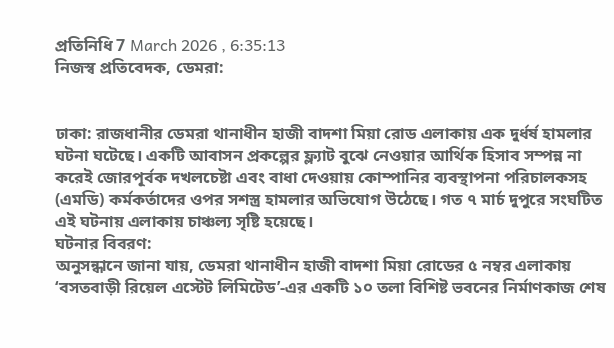প্রতিনিধি 7 March 2026 , 6:35:13
নিজস্ব প্রতিবেদক, ডেমরা:


ঢাকা: রাজধানীর ডেমরা থানাধীন হাজী বাদশা মিয়া রোড এলাকায় এক দুর্ধর্ষ হামলার ঘটনা ঘটেছে। একটি আবাসন প্রকল্পের ফ্ল্যাট বুঝে নেওয়ার আর্থিক হিসাব সম্পন্ন না করেই জোরপূর্বক দখলচেষ্টা এবং বাধা দেওয়ায় কোম্পানির ব্যবস্থাপনা পরিচালকসহ (এমডি) কর্মকর্তাদের ওপর সশস্ত্র হামলার অভিযোগ উঠেছে। গত ৭ মার্চ দুপুরে সংঘটিত এই ঘটনায় এলাকায় চাঞ্চল্য সৃষ্টি হয়েছে।
ঘটনার বিবরণ:
অনুসন্ধানে জানা যায়, ডেমরা থানাধীন হাজী বাদশা মিয়া রোডের ৫ নম্বর এলাকায় ‘বসতবাড়ী রিয়েল এস্টেট লিমিটেড’-এর একটি ১০ তলা বিশিষ্ট ভবনের নির্মাণকাজ শেষ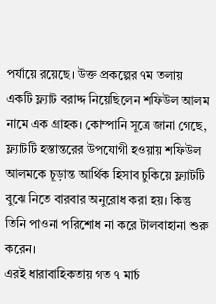পর্যায়ে রয়েছে। উক্ত প্রকল্পের ৭ম তলায় একটি ফ্ল্যাট বরাদ্দ নিয়েছিলেন শফিউল আলম নামে এক গ্রাহক। কোম্পানি সূত্রে জানা গেছে, ফ্ল্যাটটি হস্তান্তরের উপযোগী হওয়ায় শফিউল আলমকে চূড়ান্ত আর্থিক হিসাব চুকিয়ে ফ্ল্যাটটি বুঝে নিতে বারবার অনুরোধ করা হয়। কিন্তু তিনি পাওনা পরিশোধ না করে টালবাহানা শুরু করেন।
এরই ধারাবাহিকতায় গত ৭ মার্চ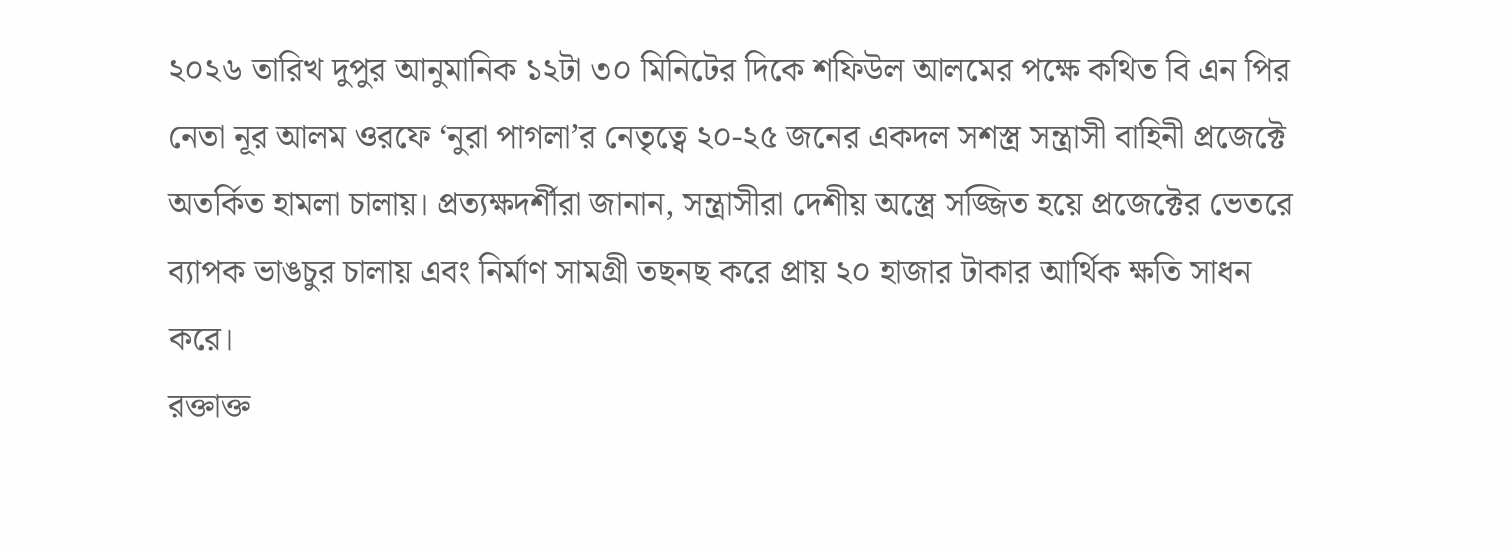২০২৬ তারিখ দুপুর আনুমানিক ১২টা ৩০ মিনিটের দিকে শফিউল আলমের পক্ষে কথিত বি এন পির নেতা নূর আলম ওরফে ‘নুরা পাগলা’র নেতৃত্বে ২০-২৫ জনের একদল সশস্ত্র সন্ত্রাসী বাহিনী প্রজেক্টে অতর্কিত হামলা চালায়। প্রত্যক্ষদর্শীরা জানান, সন্ত্রাসীরা দেশীয় অস্ত্রে সজ্জিত হয়ে প্রজেক্টের ভেতরে ব্যাপক ভাঙচুর চালায় এবং নির্মাণ সামগ্রী তছনছ করে প্রায় ২০ হাজার টাকার আর্থিক ক্ষতি সাধন করে।
রক্তাক্ত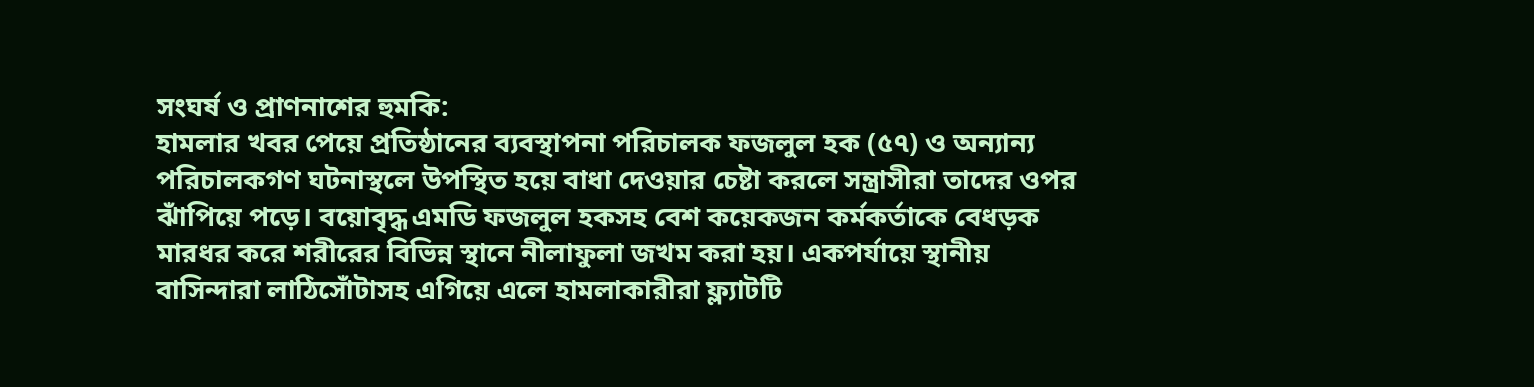সংঘর্ষ ও প্রাণনাশের হুমকি:
হামলার খবর পেয়ে প্রতিষ্ঠানের ব্যবস্থাপনা পরিচালক ফজলুল হক (৫৭) ও অন্যান্য পরিচালকগণ ঘটনাস্থলে উপস্থিত হয়ে বাধা দেওয়ার চেষ্টা করলে সন্ত্রাসীরা তাদের ওপর ঝাঁপিয়ে পড়ে। বয়োবৃদ্ধ এমডি ফজলুল হকসহ বেশ কয়েকজন কর্মকর্তাকে বেধড়ক মারধর করে শরীরের বিভিন্ন স্থানে নীলাফুলা জখম করা হয়। একপর্যায়ে স্থানীয় বাসিন্দারা লাঠিসোঁটাসহ এগিয়ে এলে হামলাকারীরা ফ্ল্যাটটি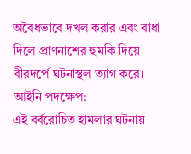অবৈধভাবে দখল করার এবং বাধা দিলে প্রাণনাশের হুমকি দিয়ে বীরদর্পে ঘটনাস্থল ত্যাগ করে।
আইনি পদক্ষেপ:
এই বর্বরোচিত হামলার ঘটনায়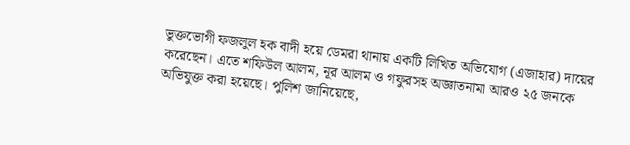ভুক্তভোগী ফজলুল হক বাদী হয়ে ডেমরা থানায় একটি লিখিত অভিযোগ (এজাহার) দায়ের করেছেন। এতে শফিউল আলম, নূর আলম ও গফুরসহ অজ্ঞাতনামা আরও ২৫ জনকে অভিযুক্ত করা হয়েছে। পুলিশ জানিয়েছে,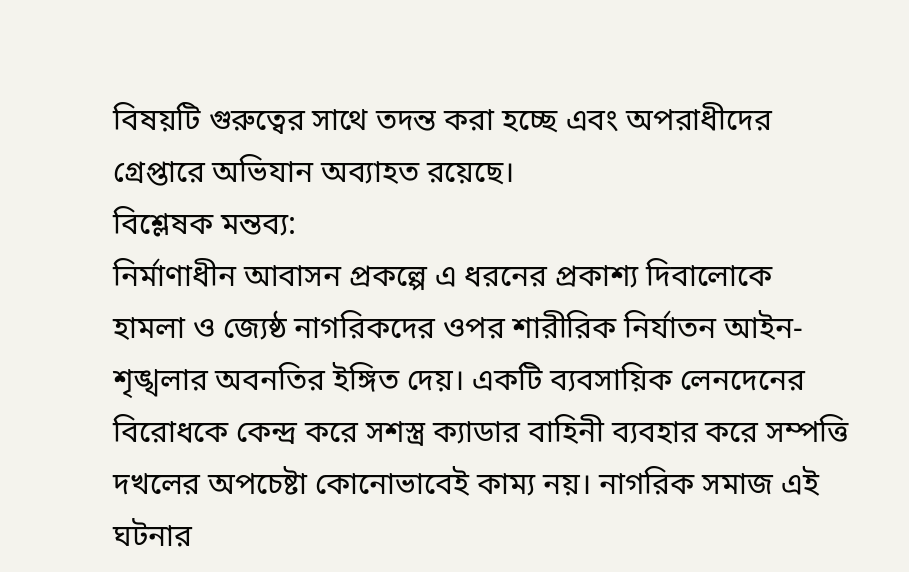বিষয়টি গুরুত্বের সাথে তদন্ত করা হচ্ছে এবং অপরাধীদের গ্রেপ্তারে অভিযান অব্যাহত রয়েছে।
বিশ্লেষক মন্তব্য:
নির্মাণাধীন আবাসন প্রকল্পে এ ধরনের প্রকাশ্য দিবালোকে হামলা ও জ্যেষ্ঠ নাগরিকদের ওপর শারীরিক নির্যাতন আইন-শৃঙ্খলার অবনতির ইঙ্গিত দেয়। একটি ব্যবসায়িক লেনদেনের বিরোধকে কেন্দ্র করে সশস্ত্র ক্যাডার বাহিনী ব্যবহার করে সম্পত্তি দখলের অপচেষ্টা কোনোভাবেই কাম্য নয়। নাগরিক সমাজ এই ঘটনার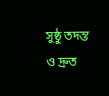সুষ্ঠু তদন্ত ও দ্রুত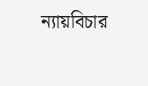ন্যায়বিচার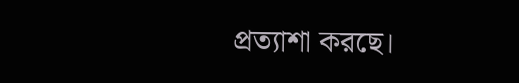প্রত্যাশা করছে।